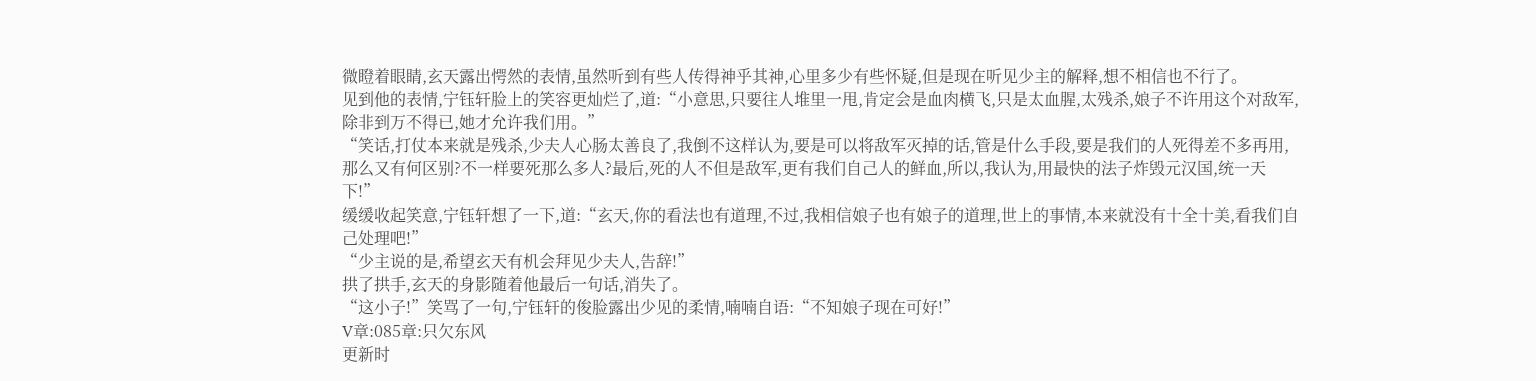微瞪着眼睛,玄天露出愕然的表情,虽然听到有些人传得神乎其神,心里多少有些怀疑,但是现在听见少主的解释,想不相信也不行了。
见到他的表情,宁钰轩脸上的笑容更灿烂了,道:“小意思,只要往人堆里一甩,肯定会是血肉横飞,只是太血腥,太残杀,娘子不许用这个对敌军,除非到万不得已,她才允许我们用。”
“笑话,打仗本来就是残杀,少夫人心肠太善良了,我倒不这样认为,要是可以将敌军灭掉的话,管是什么手段,要是我们的人死得差不多再用,那么又有何区别?不一样要死那么多人?最后,死的人不但是敌军,更有我们自己人的鲜血,所以,我认为,用最快的法子炸毁元汉国,统一天下!”
缓缓收起笑意,宁钰轩想了一下,道:“玄天,你的看法也有道理,不过,我相信娘子也有娘子的道理,世上的事情,本来就没有十全十美,看我们自己处理吧!”
“少主说的是,希望玄天有机会拜见少夫人,告辞!”
拱了拱手,玄天的身影随着他最后一句话,消失了。
“这小子!”笑骂了一句,宁钰轩的俊脸露出少见的柔情,喃喃自语:“不知娘子现在可好!”
V章:085章:只欠东风
更新时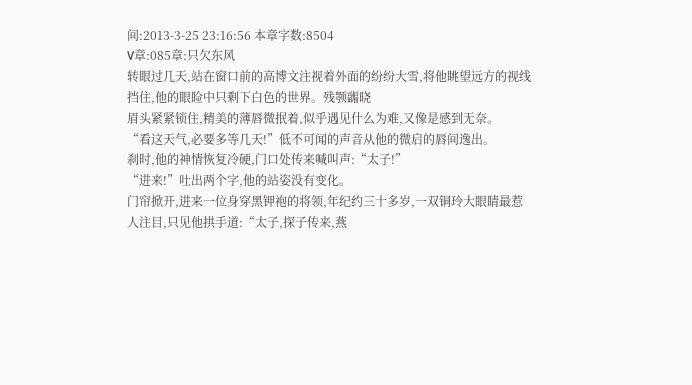间:2013-3-25 23:16:56 本章字数:8504
V章:085章:只欠东风
转眼过几天,站在窗口前的高博文注视着外面的纷纷大雪,将他眺望远方的视线挡住,他的眼睑中只剩下白色的世界。残颚疈晓
眉头紧紧锁住,精美的薄唇微抿着,似乎遇见什么为难,又像是感到无奈。
“看这天气,必要多等几天!”低不可闻的声音从他的微启的唇间逸出。
刹时,他的神情恢复冷硬,门口处传来喊叫声:“太子!”
“进来!”吐出两个字,他的站姿没有变化。
门帘掀开,进来一位身穿黑钾袍的将领,年纪约三十多岁,一双铜玲大眼睛最惹人注目,只见他拱手道:“太子,探子传来,燕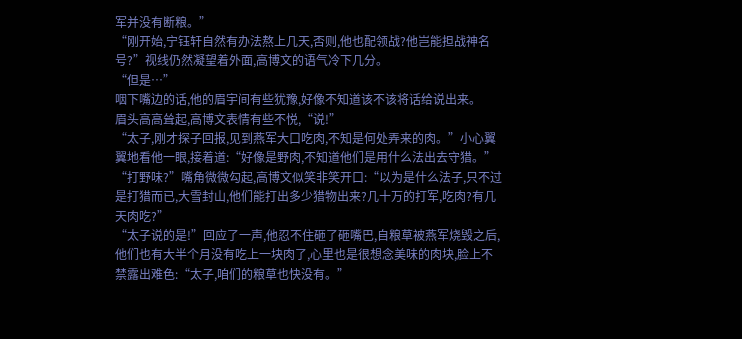军并没有断粮。”
“刚开始,宁钰轩自然有办法熬上几天,否则,他也配领战?他岂能担战神名号?”视线仍然凝望着外面,高博文的语气冷下几分。
“但是…”
咽下嘴边的话,他的眉宇间有些犹豫,好像不知道该不该将话给说出来。
眉头高高耸起,高博文表情有些不悦,“说!”
“太子,刚才探子回报,见到燕军大口吃肉,不知是何处弄来的肉。”小心翼翼地看他一眼,接着道:“好像是野肉,不知道他们是用什么法出去守猎。”
“打野味?”嘴角微微勾起,高博文似笑非笑开口:“以为是什么法子,只不过是打猎而已,大雪封山,他们能打出多少猎物出来?几十万的打军,吃肉?有几天肉吃?”
“太子说的是!”回应了一声,他忍不住砸了砸嘴巴,自粮草被燕军烧毁之后,他们也有大半个月没有吃上一块肉了,心里也是很想念美味的肉块,脸上不禁露出难色:“太子,咱们的粮草也快没有。”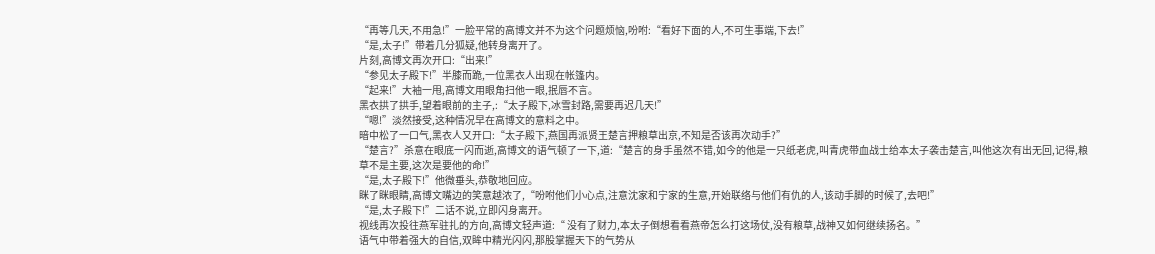“再等几天,不用急!”一脸平常的高博文并不为这个问题烦恼,吩咐:“看好下面的人,不可生事端,下去!”
“是,太子!”带着几分狐疑,他转身离开了。
片刻,高博文再次开口:“出来!”
“参见太子殿下!”半膝而跪,一位黑衣人出现在帐篷内。
“起来!”大袖一甩,高博文用眼角扫他一眼,抿唇不言。
黑衣拱了拱手,望着眼前的主子,:“太子殿下,冰雪封路,需要再迟几天!”
“嗯!”淡然接受,这种情况早在高博文的意料之中。
暗中松了一口气,黑衣人又开口:“太子殿下,燕国再派贤王楚言押粮草出京,不知是否该再次动手?”
“楚言?”杀意在眼底一闪而逝,高博文的语气顿了一下,道:“楚言的身手虽然不错,如今的他是一只纸老虎,叫青虎带血战士给本太子袭击楚言,叫他这次有出无回,记得,粮草不是主要,这次是要他的命!”
“是,太子殿下!”他微垂头,恭敬地回应。
眯了眯眼睛,高博文嘴边的笑意越浓了,“吩咐他们小心点,注意沈家和宁家的生意,开始联络与他们有仇的人,该动手脚的时候了,去吧!”
“是,太子殿下!”二话不说,立即闪身离开。
视线再次投往燕军驻扎的方向,高博文轻声道:“ 没有了财力,本太子倒想看看燕帝怎么打这场仗,没有粮草,战神又如何继续扬名。”
语气中带着强大的自信,双眸中精光闪闪,那股掌握天下的气势从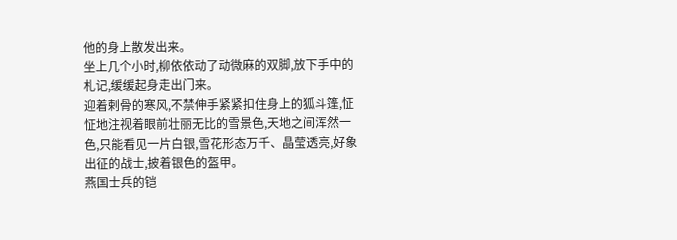他的身上散发出来。
坐上几个小时,柳依依动了动微麻的双脚,放下手中的札记,缓缓起身走出门来。
迎着剌骨的寒风,不禁伸手紧紧扣住身上的狐斗篷,怔怔地注视着眼前壮丽无比的雪景色,天地之间浑然一色,只能看见一片白银,雪花形态万千、晶莹透亮,好象出征的战士,披着银色的盔甲。
燕国士兵的铠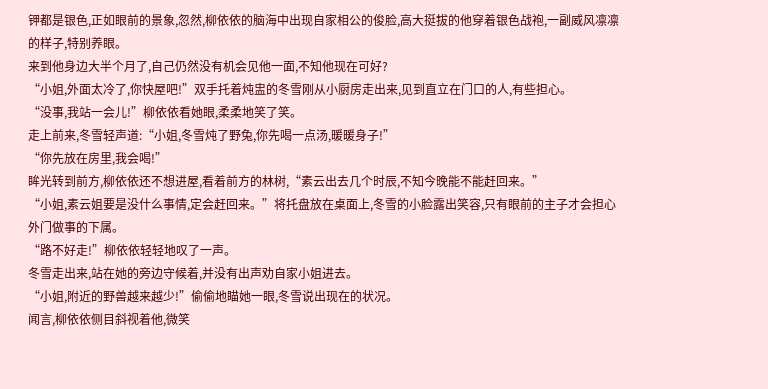钾都是银色,正如眼前的景象,忽然,柳依依的脑海中出现自家相公的俊脸,高大挺拔的他穿着银色战袍,一副威风凛凛的样子,特别养眼。
来到他身边大半个月了,自己仍然没有机会见他一面,不知他现在可好?
“小姐,外面太冷了,你快屋吧!”双手托着炖盅的冬雪刚从小厨房走出来,见到直立在门口的人,有些担心。
“没事,我站一会儿!”柳依依看她眼,柔柔地笑了笑。
走上前来,冬雪轻声道:“小姐,冬雪炖了野兔,你先喝一点汤,暖暖身子!”
“你先放在房里,我会喝!”
眸光转到前方,柳依依还不想进屋,看着前方的林树,“素云出去几个时辰,不知今晚能不能赶回来。”
“小姐,素云姐要是没什么事情,定会赶回来。”将托盘放在桌面上,冬雪的小脸露出笑容,只有眼前的主子才会担心外门做事的下属。
“路不好走!”柳依依轻轻地叹了一声。
冬雪走出来,站在她的旁边守候着,并没有出声劝自家小姐进去。
“小姐,附近的野兽越来越少!”偷偷地瞄她一眼,冬雪说出现在的状况。
闻言,柳依依侧目斜视着他,微笑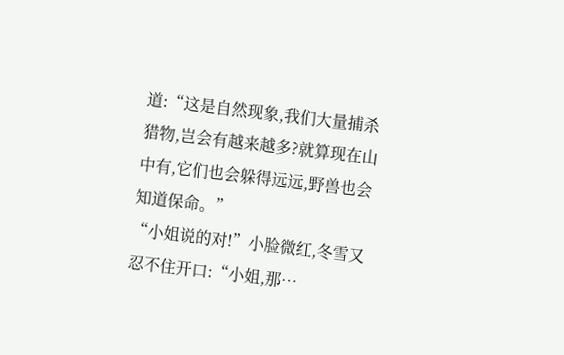道:“这是自然现象,我们大量捕杀猎物,岂会有越来越多?就算现在山中有,它们也会躲得远远,野兽也会知道保命。”
“小姐说的对!”小脸微红,冬雪又忍不住开口:“小姐,那…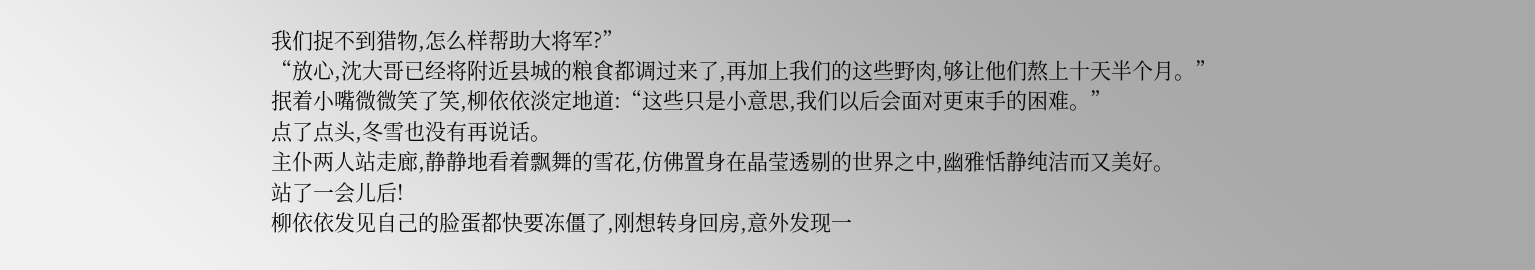我们捉不到猎物,怎么样帮助大将军?”
“放心,沈大哥已经将附近县城的粮食都调过来了,再加上我们的这些野肉,够让他们熬上十天半个月。”
抿着小嘴微微笑了笑,柳依依淡定地道:“这些只是小意思,我们以后会面对更束手的困难。”
点了点头,冬雪也没有再说话。
主仆两人站走廊,静静地看着飘舞的雪花,仿佛置身在晶莹透剔的世界之中,幽雅恬静纯洁而又美好。
站了一会儿后!
柳依依发见自己的脸蛋都快要冻僵了,刚想转身回房,意外发现一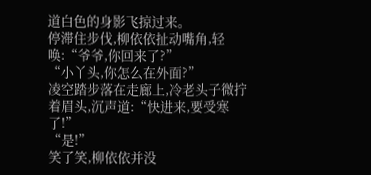道白色的身影飞掠过来。
停滞住步伐,柳依依扯动嘴角,轻唤:“爷爷,你回来了?”
“小丫头,你怎么在外面?”
凌空踏步落在走廊上,冷老头子微拧着眉头,沉声道:“快进来,要受寒了!”
“是!”
笑了笑,柳依依并没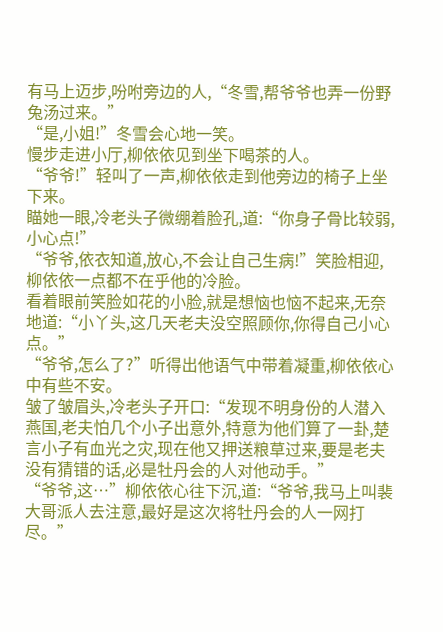有马上迈步,吩咐旁边的人,“冬雪,帮爷爷也弄一份野兔汤过来。”
“是,小姐!”冬雪会心地一笑。
慢步走进小厅,柳依依见到坐下喝茶的人。
“爷爷!”轻叫了一声,柳依依走到他旁边的椅子上坐下来。
瞄她一眼,冷老头子微绷着脸孔,道:“你身子骨比较弱,小心点!”
“爷爷,依衣知道,放心,不会让自己生病!”笑脸相迎,柳依依一点都不在乎他的冷脸。
看着眼前笑脸如花的小脸,就是想恼也恼不起来,无奈地道:“小丫头,这几天老夫没空照顾你,你得自己小心点。”
“爷爷,怎么了?”听得出他语气中带着凝重,柳依依心中有些不安。
皱了皱眉头,冷老头子开口:“发现不明身份的人潜入燕国,老夫怕几个小子出意外,特意为他们算了一卦,楚言小子有血光之灾,现在他又押送粮草过来,要是老夫没有猜错的话,必是牡丹会的人对他动手。”
“爷爷,这…”柳依依心往下沉,道:“爷爷,我马上叫裴大哥派人去注意,最好是这次将牡丹会的人一网打尽。”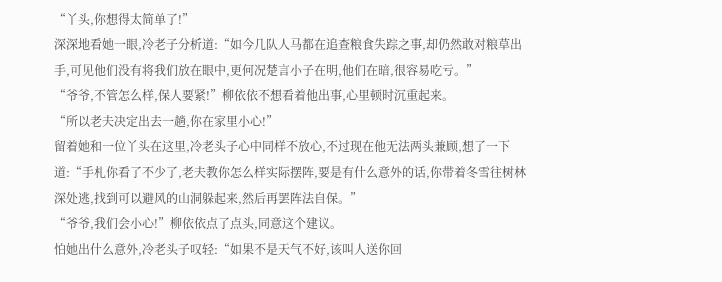“丫头,你想得太简单了!”
深深地看她一眼,冷老子分析道:“如今几队人马都在追查粮食失踪之事,却仍然敢对粮草出手,可见他们没有将我们放在眼中,更何况楚言小子在明,他们在暗,很容易吃亏。”
“爷爷,不管怎么样,保人要紧!”柳依依不想看着他出事,心里顿时沉重起来。
“所以老夫决定出去一趟,你在家里小心!”
留着她和一位丫头在这里,冷老头子心中同样不放心,不过现在他无法两头兼顾,想了一下道:“手札你看了不少了,老夫教你怎么样实际摆阵,要是有什么意外的话,你带着冬雪往树林深处逃,找到可以避风的山洞躲起来,然后再罢阵法自保。”
“爷爷,我们会小心!”柳依依点了点头,同意这个建议。
怕她出什么意外,冷老头子叹轻:“如果不是天气不好,该叫人送你回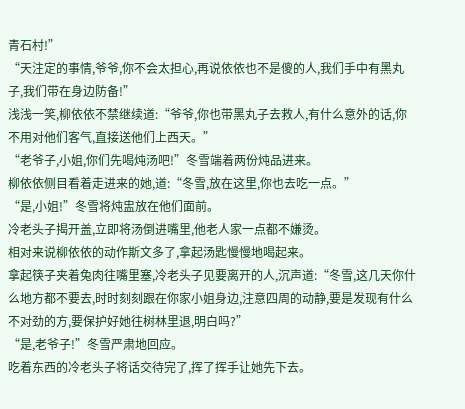青石村!”
“天注定的事情,爷爷,你不会太担心,再说依依也不是傻的人,我们手中有黑丸子,我们带在身边防备!”
浅浅一笑,柳依依不禁继续道:“爷爷,你也带黑丸子去救人,有什么意外的话,你不用对他们客气,直接送他们上西天。”
“老爷子,小姐,你们先喝炖汤吧!”冬雪端着两份炖品进来。
柳依依侧目看着走进来的她,道:“冬雪,放在这里,你也去吃一点。”
“是,小姐!”冬雪将炖盅放在他们面前。
冷老头子揭开盖,立即将汤倒进嘴里,他老人家一点都不嫌烫。
相对来说柳依依的动作斯文多了,拿起汤匙慢慢地喝起来。
拿起筷子夹着兔肉往嘴里塞,冷老头子见要离开的人,沉声道:“冬雪,这几天你什么地方都不要去,时时刻刻跟在你家小姐身边,注意四周的动静,要是发现有什么不对劲的方,要保护好她往树林里退,明白吗?”
“是,老爷子!”冬雪严肃地回应。
吃着东西的冷老头子将话交待完了,挥了挥手让她先下去。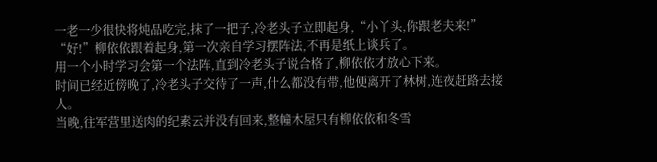一老一少很快将炖品吃完,抹了一把子,冷老头子立即起身,“小丫头,你跟老夫来!”
“好!”柳依依跟着起身,第一次亲自学习摆阵法,不再是纸上谈兵了。
用一个小时学习会第一个法阵,直到冷老头子说合格了,柳依依才放心下来。
时间已经近傍晚了,冷老头子交待了一声,什么都没有带,他便离开了林树,连夜赶路去接人。
当晚,往军营里送肉的纪素云并没有回来,整幢木屋只有柳依依和冬雪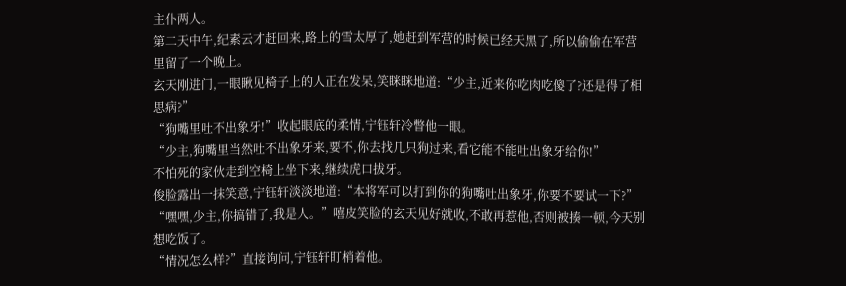主仆两人。
第二天中午,纪素云才赶回来,路上的雪太厚了,她赶到军营的时候已经天黑了,所以偷偷在军营里留了一个晚上。
玄天刚进门,一眼瞅见椅子上的人正在发呆,笑眯眯地道:“少主,近来你吃肉吃傻了?还是得了相思病?”
“狗嘴里吐不出象牙!”收起眼底的柔情,宁钰轩冷瞥他一眼。
“少主,狗嘴里当然吐不出象牙来,要不,你去找几只狗过来,看它能不能吐出象牙给你!”
不怕死的家伙走到空椅上坐下来,继续虎口拔牙。
俊脸露出一抹笑意,宁钰轩淡淡地道:“本将军可以打到你的狗嘴吐出象牙,你要不要试一下?”
“嘿嘿,少主,你搞错了,我是人。”嘻皮笑脸的玄天见好就收,不敢再惹他,否则被揍一顿,今天别想吃饭了。
“情况怎么样?”直接询问,宁钰轩盯梢着他。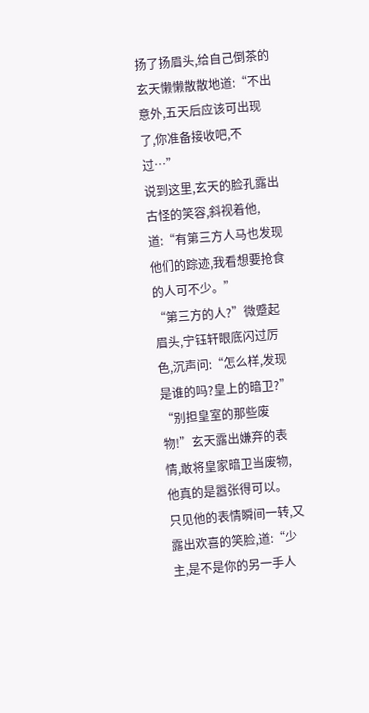扬了扬眉头,给自己倒茶的玄天懒懒散散地道:“不出意外,五天后应该可出现了,你准备接收吧,不过…”
说到这里,玄天的脸孔露出古怪的笑容,斜视着他,道:“有第三方人马也发现他们的踪迹,我看想要抢食的人可不少。”
“第三方的人?”微蹙起眉头,宁钰轩眼底闪过厉色,沉声问:“怎么样,发现是谁的吗?皇上的暗卫?”
“别担皇室的那些废物!”玄天露出嫌弃的表情,敢将皇家暗卫当废物,他真的是嚣张得可以。
只见他的表情瞬间一转,又露出欢喜的笑脸,道:“少主,是不是你的另一手人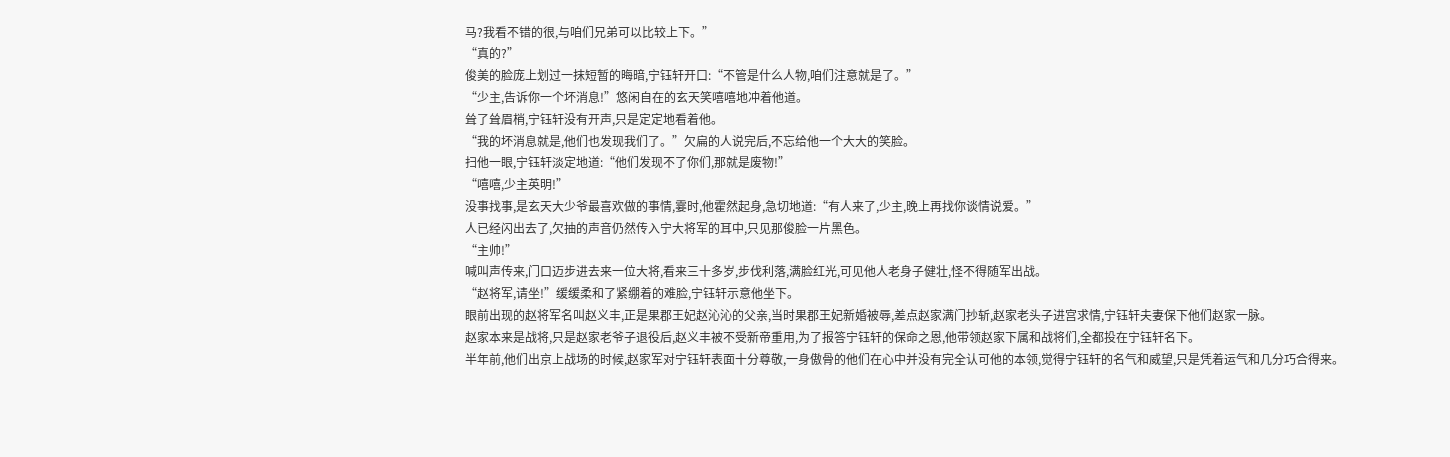马?我看不错的很,与咱们兄弟可以比较上下。”
“真的?”
俊美的脸庞上划过一抹短暂的晦暗,宁钰轩开口:“不管是什么人物,咱们注意就是了。”
“少主,告诉你一个坏消息!”悠闲自在的玄天笑嘻嘻地冲着他道。
耸了耸眉梢,宁钰轩没有开声,只是定定地看着他。
“我的坏消息就是,他们也发现我们了。”欠扁的人说完后,不忘给他一个大大的笑脸。
扫他一眼,宁钰轩淡定地道:“他们发现不了你们,那就是废物!”
“嘻嘻,少主英明!”
没事找事,是玄天大少爷最喜欢做的事情,霎时,他霍然起身,急切地道:“有人来了,少主,晚上再找你谈情说爱。”
人已经闪出去了,欠抽的声音仍然传入宁大将军的耳中,只见那俊脸一片黑色。
“主帅!”
喊叫声传来,门口迈步进去来一位大将,看来三十多岁,步伐利落,满脸红光,可见他人老身子健壮,怪不得随军出战。
“赵将军,请坐!”缓缓柔和了紧绷着的难脸,宁钰轩示意他坐下。
眼前出现的赵将军名叫赵义丰,正是果郡王妃赵沁沁的父亲,当时果郡王妃新婚被辱,差点赵家满门抄斩,赵家老头子进宫求情,宁钰轩夫妻保下他们赵家一脉。
赵家本来是战将,只是赵家老爷子退役后,赵义丰被不受新帝重用,为了报答宁钰轩的保命之恩,他带领赵家下属和战将们,全都投在宁钰轩名下。
半年前,他们出京上战场的时候,赵家军对宁钰轩表面十分尊敬,一身傲骨的他们在心中并没有完全认可他的本领,觉得宁钰轩的名气和威望,只是凭着运气和几分巧合得来。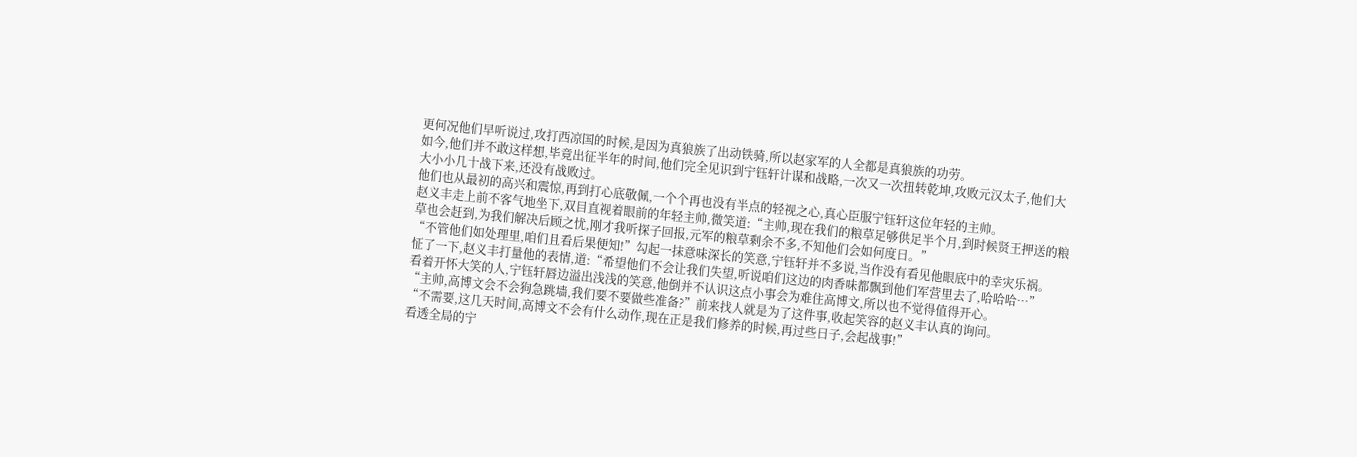更何况他们早听说过,攻打西凉国的时候,是因为真狼族了出动铁骑,所以赵家军的人全都是真狼族的功劳。
如今,他们并不敢这样想,毕竟出征半年的时间,他们完全见识到宁钰轩计谋和战略,一次又一次扭转乾坤,攻败元汉太子,他们大大小小几十战下来,还没有战败过。
他们也从最初的高兴和震惊,再到打心底敬佩,一个个再也没有半点的轻视之心,真心臣服宁钰轩这位年轻的主帅。
赵义丰走上前不客气地坐下,双目直视着眼前的年轻主帅,微笑道:“主帅,现在我们的粮草足够供足半个月,到时候贤王押送的粮草也会赶到,为我们解决后顾之忧,刚才我听探子回报,元军的粮草剩余不多,不知他们会如何度日。”
“不管他们如处理里,咱们且看后果便知!”勾起一抹意味深长的笑意,宁钰轩并不多说,当作没有看见他眼底中的幸灾乐祸。
怔了一下,赵义丰打量他的表情,道:“希望他们不会让我们失望,听说咱们这边的肉香味都飘到他们军营里去了,哈哈哈…”
看着开怀大笑的人,宁钰轩唇边溢出浅浅的笑意,他倒并不认识这点小事会为难住高博文,所以也不觉得值得开心。
“主帅,高博文会不会狗急跳墙,我们要不要做些准备?”前来找人就是为了这件事,收起笑容的赵义丰认真的询问。
“不需要,这几天时间,高博文不会有什么动作,现在正是我们修养的时候,再过些日子,会起战事!”
看透全局的宁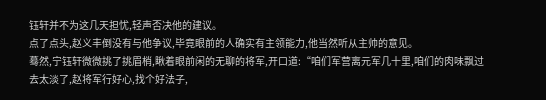钰轩并不为这几天担忧,轻声否决他的建议。
点了点头,赵义丰倒没有与他争议,毕竟眼前的人确实有主领能力,他当然听从主帅的意见。
蓦然,宁钰轩微微挑了挑眉梢,瞅着眼前闲的无聊的将军,开口道:“咱们军营离元军几十里,咱们的肉味飘过去太淡了,赵将军行好心,找个好法子,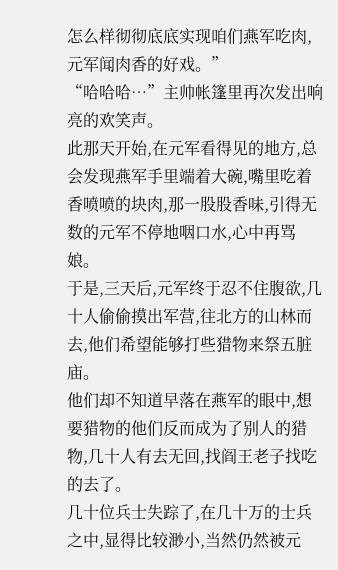怎么样彻彻底底实现咱们燕军吃肉,元军闻肉香的好戏。”
“哈哈哈…”主帅帐篷里再次发出响亮的欢笑声。
此那天开始,在元军看得见的地方,总会发现燕军手里端着大碗,嘴里吃着香喷喷的块肉,那一股股香味,引得无数的元军不停地咽口水,心中再骂娘。
于是,三天后,元军终于忍不住腹欲,几十人偷偷摸出军营,往北方的山林而去,他们希望能够打些猎物来祭五脏庙。
他们却不知道早落在燕军的眼中,想要猎物的他们反而成为了别人的猎物,几十人有去无回,找阎王老子找吃的去了。
几十位兵士失踪了,在几十万的士兵之中,显得比较渺小,当然仍然被元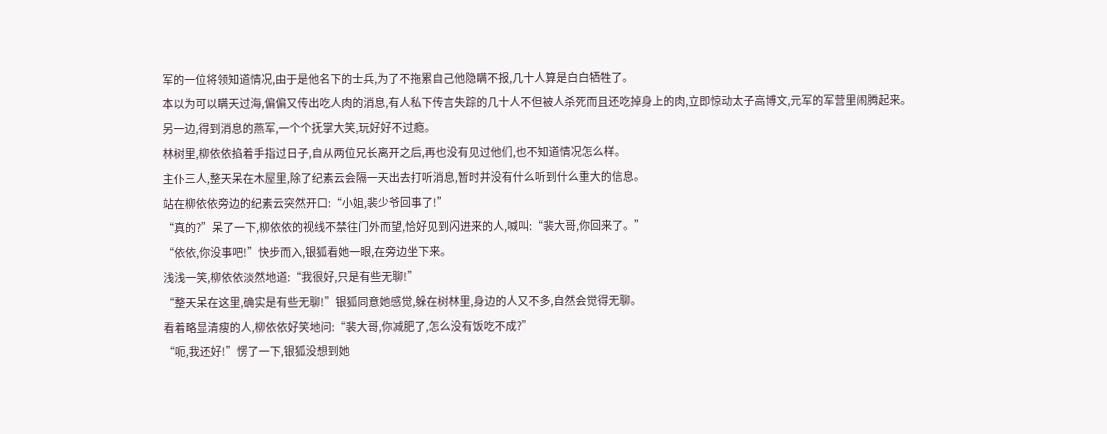军的一位将领知道情况,由于是他名下的士兵,为了不拖累自己他隐瞒不报,几十人算是白白牺牲了。
本以为可以瞒天过海,偏偏又传出吃人肉的消息,有人私下传言失踪的几十人不但被人杀死而且还吃掉身上的肉,立即惊动太子高博文,元军的军营里闹腾起来。
另一边,得到消息的燕军,一个个抚掌大笑,玩好好不过瘾。
林树里,柳依依掐着手指过日子,自从两位兄长离开之后,再也没有见过他们,也不知道情况怎么样。
主仆三人,整天呆在木屋里,除了纪素云会隔一天出去打听消息,暂时并没有什么听到什么重大的信息。
站在柳依依旁边的纪素云突然开口:“小姐,裴少爷回事了!”
“真的?”呆了一下,柳依依的视线不禁往门外而望,恰好见到闪进来的人,喊叫:“裴大哥,你回来了。”
“依依,你没事吧!”快步而入,银狐看她一眼,在旁边坐下来。
浅浅一笑,柳依依淡然地道:“我很好,只是有些无聊!”
“整天呆在这里,确实是有些无聊!”银狐同意她感觉,躲在树林里,身边的人又不多,自然会觉得无聊。
看着略显清瘦的人,柳依依好笑地问:“裴大哥,你减肥了,怎么没有饭吃不成?”
“呃,我还好!”愣了一下,银狐没想到她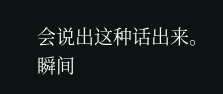会说出这种话出来。
瞬间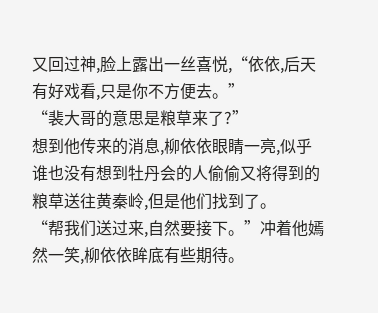又回过神,脸上露出一丝喜悦,“依依,后天有好戏看,只是你不方便去。”
“裴大哥的意思是粮草来了?”
想到他传来的消息,柳依依眼睛一亮,似乎谁也没有想到牡丹会的人偷偷又将得到的粮草送往黄秦岭,但是他们找到了。
“帮我们送过来,自然要接下。”冲着他嫣然一笑,柳依依眸底有些期待。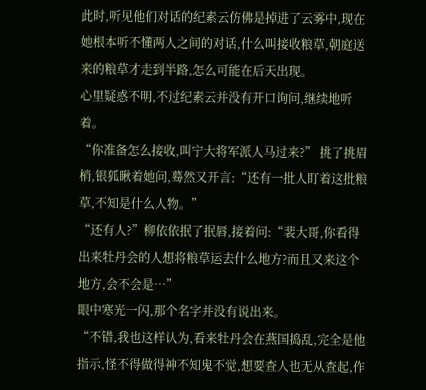此时,听见他们对话的纪素云仿佛是掉进了云雾中,现在她根本听不懂两人之间的对话,什么叫接收粮草,朝庭送来的粮草才走到半路,怎么可能在后天出现。
心里疑惑不明,不过纪素云并没有开口询问,继续地听着。
“你准备怎么接收,叫宁大将军派人马过来?” 挑了挑眉梢,银狐瞅着她问,蓦然又开言:“还有一批人盯着这批粮草,不知是什么人物。”
“还有人?”柳依依抿了抿唇,接着问:“裴大哥,你看得出来牡丹会的人想将粮草运去什么地方?而且又来这个地方,会不会是…”
眼中寒光一闪,那个名字并没有说出来。
“不错,我也这样认为,看来牡丹会在燕国捣乱,完全是他指示,怪不得做得神不知鬼不觉,想要查人也无从查起,作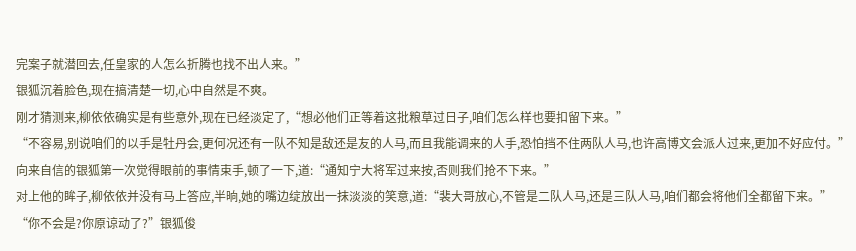完案子就潜回去,任皇家的人怎么折腾也找不出人来。”
银狐沉着脸色,现在搞清楚一切,心中自然是不爽。
刚才猜测来,柳依依确实是有些意外,现在已经淡定了,“想必他们正等着这批粮草过日子,咱们怎么样也要扣留下来。”
“不容易,别说咱们的以手是牡丹会,更何况还有一队不知是敌还是友的人马,而且我能调来的人手,恐怕挡不住两队人马,也许高博文会派人过来,更加不好应付。”
向来自信的银狐第一次觉得眼前的事情束手,顿了一下,道:“通知宁大将军过来按,否则我们抢不下来。”
对上他的眸子,柳依依并没有马上答应,半晌,她的嘴边绽放出一抹淡淡的笑意,道:“裴大哥放心,不管是二队人马,还是三队人马,咱们都会将他们全都留下来。”
“你不会是?你原谅动了?”银狐俊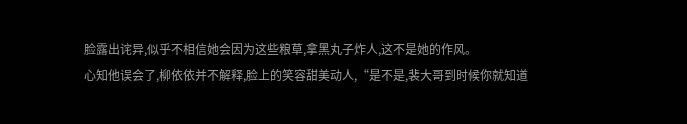脸露出诧异,似乎不相信她会因为这些粮草,拿黑丸子炸人,这不是她的作风。
心知他误会了,柳依依并不解释,脸上的笑容甜美动人,“是不是,裴大哥到时候你就知道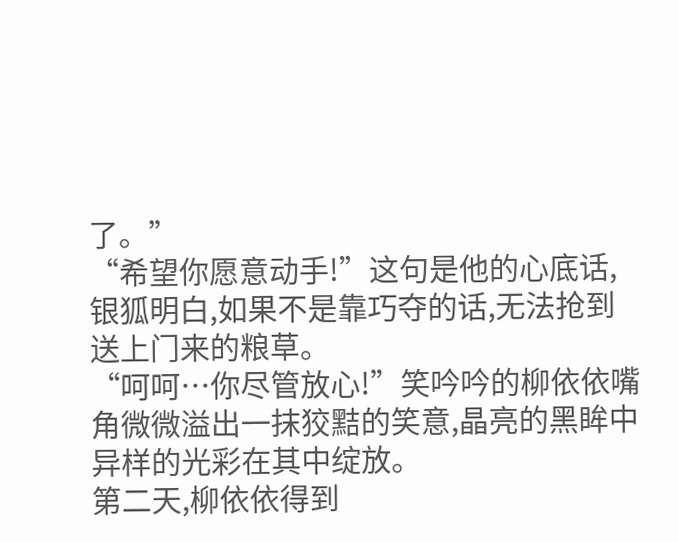了。”
“希望你愿意动手!”这句是他的心底话,银狐明白,如果不是靠巧夺的话,无法抢到送上门来的粮草。
“呵呵…你尽管放心!”笑吟吟的柳依依嘴角微微溢出一抹狡黠的笑意,晶亮的黑眸中异样的光彩在其中绽放。
第二天,柳依依得到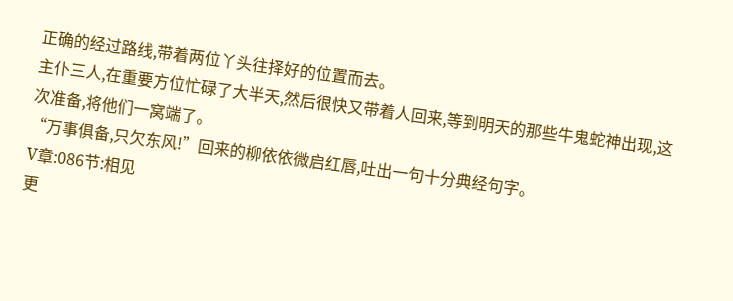正确的经过路线,带着两位丫头往择好的位置而去。
主仆三人,在重要方位忙碌了大半天,然后很快又带着人回来,等到明天的那些牛鬼蛇神出现,这次准备,将他们一窝端了。
“万事俱备,只欠东风!”回来的柳依依微启红唇,吐出一句十分典经句字。
V章:086节:相见
更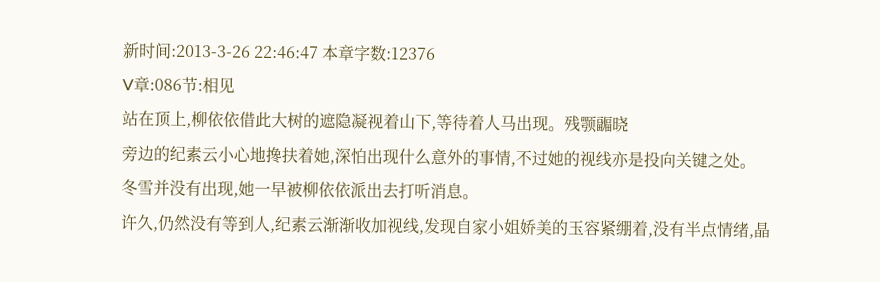新时间:2013-3-26 22:46:47 本章字数:12376
V章:086节:相见
站在顶上,柳依依借此大树的遮隐凝视着山下,等待着人马出现。残颚疈晓
旁边的纪素云小心地搀扶着她,深怕出现什么意外的事情,不过她的视线亦是投向关键之处。
冬雪并没有出现,她一早被柳依依派出去打听消息。
许久,仍然没有等到人,纪素云渐渐收加视线,发现自家小姐娇美的玉容紧绷着,没有半点情绪,晶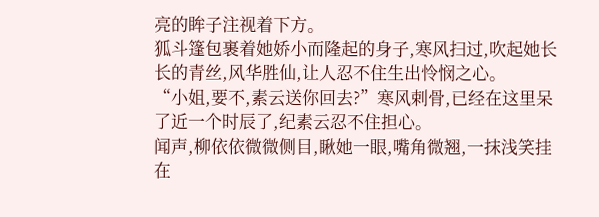亮的眸子注视着下方。
狐斗篷包裹着她娇小而隆起的身子,寒风扫过,吹起她长长的青丝,风华胜仙,让人忍不住生出怜悯之心。
“小姐,要不,素云送你回去?”寒风剌骨,已经在这里呆了近一个时辰了,纪素云忍不住担心。
闻声,柳依依微微侧目,瞅她一眼,嘴角微翘,一抹浅笑挂在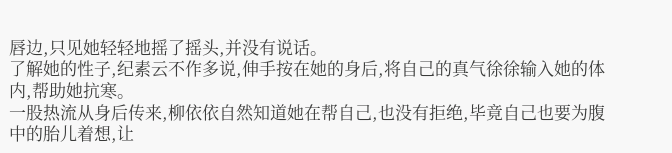唇边,只见她轻轻地摇了摇头,并没有说话。
了解她的性子,纪素云不作多说,伸手按在她的身后,将自己的真气徐徐输入她的体内,帮助她抗寒。
一股热流从身后传来,柳依依自然知道她在帮自己,也没有拒绝,毕竟自己也要为腹中的胎儿着想,让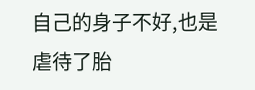自己的身子不好,也是虐待了胎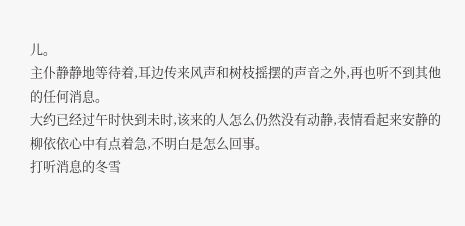儿。
主仆静静地等待着,耳边传来风声和树枝摇摆的声音之外,再也听不到其他的任何消息。
大约已经过午时快到未时,该来的人怎么仍然没有动静,表情看起来安静的柳依依心中有点着急,不明白是怎么回事。
打听消息的冬雪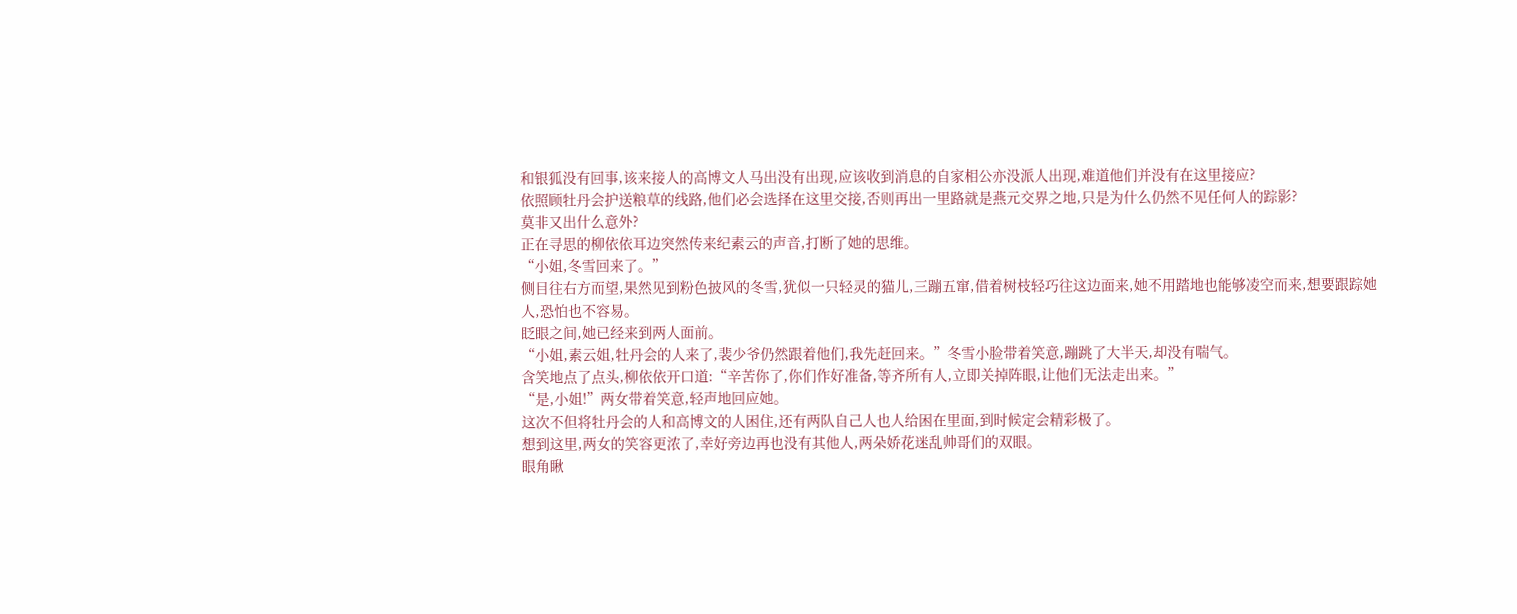和银狐没有回事,该来接人的高博文人马出没有出现,应该收到消息的自家相公亦没派人出现,难道他们并没有在这里接应?
依照顾牡丹会护送粮草的线路,他们必会选择在这里交接,否则再出一里路就是燕元交界之地,只是为什么仍然不见任何人的踪影?
莫非又出什么意外?
正在寻思的柳依依耳边突然传来纪素云的声音,打断了她的思维。
“小姐,冬雪回来了。”
侧目往右方而望,果然见到粉色披风的冬雪,犹似一只轻灵的猫儿,三蹦五窜,借着树枝轻巧往这边面来,她不用踏地也能够凌空而来,想要跟踪她人,恐怕也不容易。
眨眼之间,她已经来到两人面前。
“小姐,素云姐,牡丹会的人来了,裴少爷仍然跟着他们,我先赶回来。”冬雪小脸带着笑意,蹦跳了大半天,却没有喘气。
含笑地点了点头,柳依依开口道:“辛苦你了,你们作好准备,等齐所有人,立即关掉阵眼,让他们无法走出来。”
“是,小姐!”两女带着笑意,轻声地回应她。
这次不但将牡丹会的人和高博文的人困住,还有两队自己人也人给困在里面,到时候定会精彩极了。
想到这里,两女的笑容更浓了,幸好旁边再也没有其他人,两朵娇花迷乱帅哥们的双眼。
眼角瞅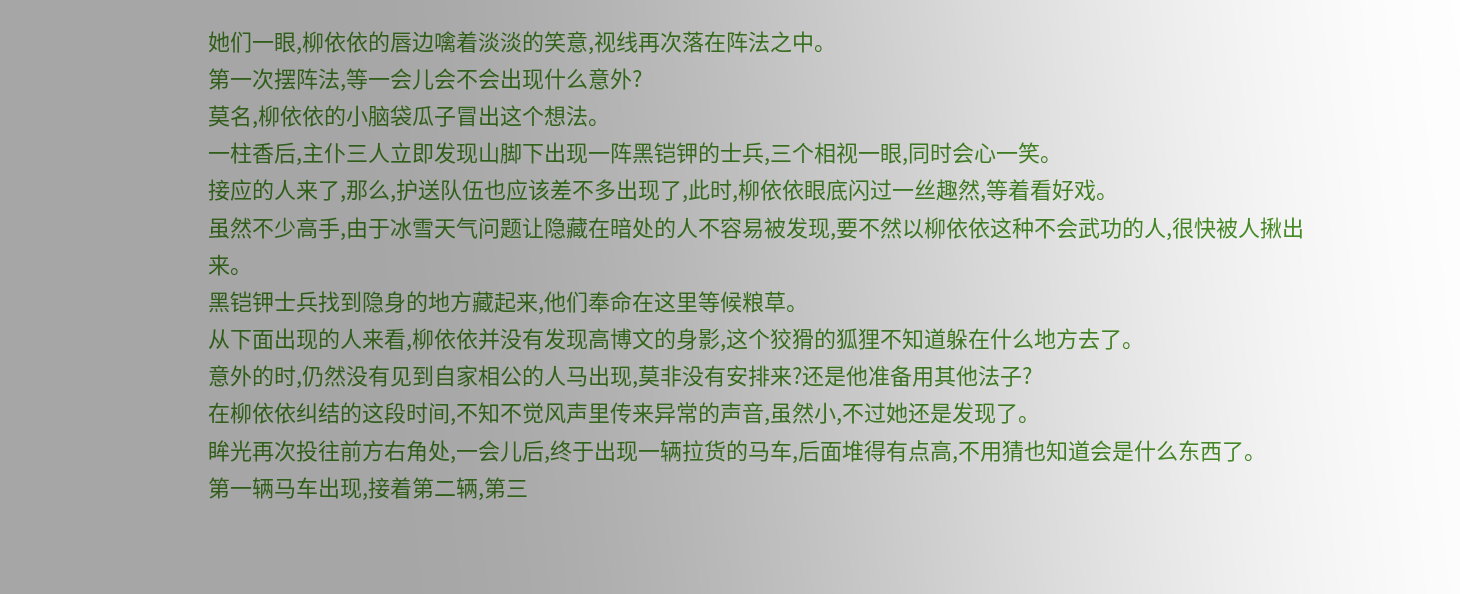她们一眼,柳依依的唇边噙着淡淡的笑意,视线再次落在阵法之中。
第一次摆阵法,等一会儿会不会出现什么意外?
莫名,柳依依的小脑袋瓜子冒出这个想法。
一柱香后,主仆三人立即发现山脚下出现一阵黑铠钾的士兵,三个相视一眼,同时会心一笑。
接应的人来了,那么,护送队伍也应该差不多出现了,此时,柳依依眼底闪过一丝趣然,等着看好戏。
虽然不少高手,由于冰雪天气问题让隐藏在暗处的人不容易被发现,要不然以柳依依这种不会武功的人,很快被人揪出来。
黑铠钾士兵找到隐身的地方藏起来,他们奉命在这里等候粮草。
从下面出现的人来看,柳依依并没有发现高博文的身影,这个狡猾的狐狸不知道躲在什么地方去了。
意外的时,仍然没有见到自家相公的人马出现,莫非没有安排来?还是他准备用其他法子?
在柳依依纠结的这段时间,不知不觉风声里传来异常的声音,虽然小,不过她还是发现了。
眸光再次投往前方右角处,一会儿后,终于出现一辆拉货的马车,后面堆得有点高,不用猜也知道会是什么东西了。
第一辆马车出现,接着第二辆,第三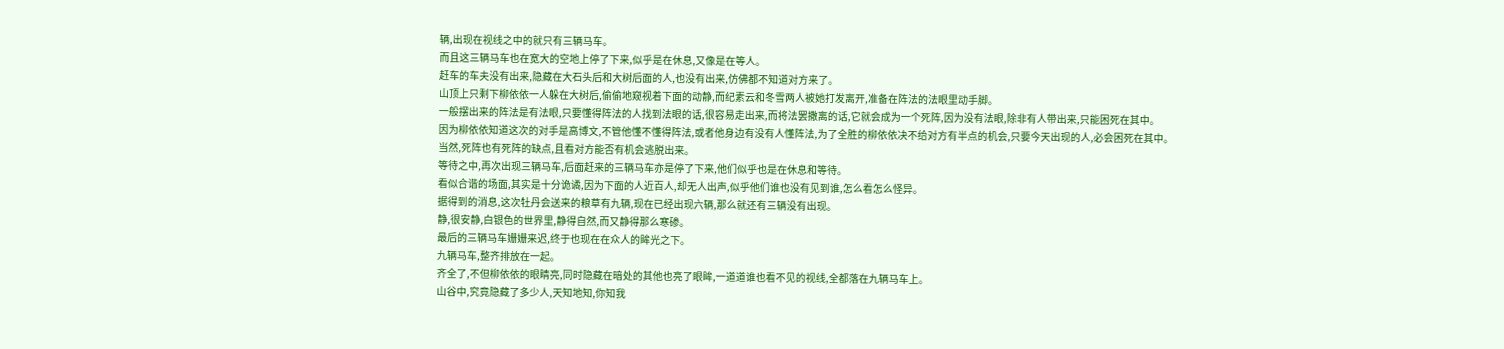辆,出现在视线之中的就只有三辆马车。
而且这三辆马车也在宽大的空地上停了下来,似乎是在休息,又像是在等人。
赶车的车夫没有出来,隐藏在大石头后和大树后面的人,也没有出来,仿佛都不知道对方来了。
山顶上只剩下柳依依一人躲在大树后,偷偷地窥视着下面的动静,而纪素云和冬雪两人被她打发离开,准备在阵法的法眼里动手脚。
一般摆出来的阵法是有法眼,只要懂得阵法的人找到法眼的话,很容易走出来,而将法罢撒离的话,它就会成为一个死阵,因为没有法眼,除非有人带出来,只能困死在其中。
因为柳依依知道这次的对手是高博文,不管他懂不懂得阵法,或者他身边有没有人懂阵法,为了全胜的柳依依决不给对方有半点的机会,只要今天出现的人,必会困死在其中。
当然,死阵也有死阵的缺点,且看对方能否有机会逃脱出来。
等待之中,再次出现三辆马车,后面赶来的三辆马车亦是停了下来,他们似乎也是在休息和等待。
看似合谐的场面,其实是十分诡谲,因为下面的人近百人,却无人出声,似乎他们谁也没有见到谁,怎么看怎么怪异。
据得到的消息,这次牡丹会送来的粮草有九辆,现在已经出现六辆,那么就还有三辆没有出现。
静,很安静,白银色的世界里,静得自然,而又静得那么寒碜。
最后的三辆马车姗姗来迟,终于也现在在众人的眸光之下。
九辆马车,整齐排放在一起。
齐全了,不但柳依依的眼睛亮,同时隐藏在暗处的其他也亮了眼眸,一道道谁也看不见的视线,全都落在九辆马车上。
山谷中,究竟隐藏了多少人,天知地知,你知我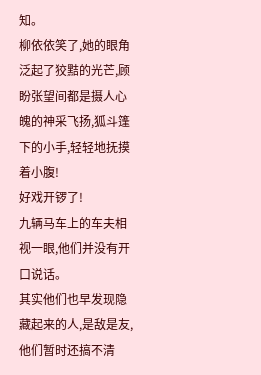知。
柳依依笑了,她的眼角泛起了狡黠的光芒,顾盼张望间都是摄人心魄的神采飞扬,狐斗篷下的小手,轻轻地抚摸着小腹!
好戏开锣了!
九辆马车上的车夫相视一眼,他们并没有开口说话。
其实他们也早发现隐藏起来的人,是敌是友,他们暂时还搞不清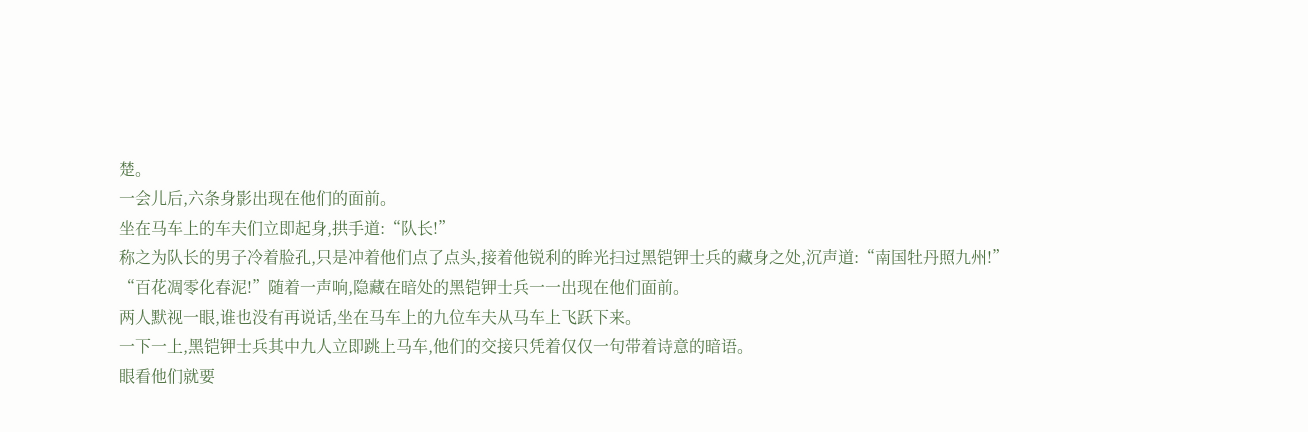楚。
一会儿后,六条身影出现在他们的面前。
坐在马车上的车夫们立即起身,拱手道:“队长!”
称之为队长的男子冷着脸孔,只是冲着他们点了点头,接着他锐利的眸光扫过黑铠钾士兵的藏身之处,沉声道:“南国牡丹照九州!”
“百花凋零化春泥!”随着一声响,隐藏在暗处的黑铠钾士兵一一出现在他们面前。
两人默视一眼,谁也没有再说话,坐在马车上的九位车夫从马车上飞跃下来。
一下一上,黑铠钾士兵其中九人立即跳上马车,他们的交接只凭着仅仅一句带着诗意的暗语。
眼看他们就要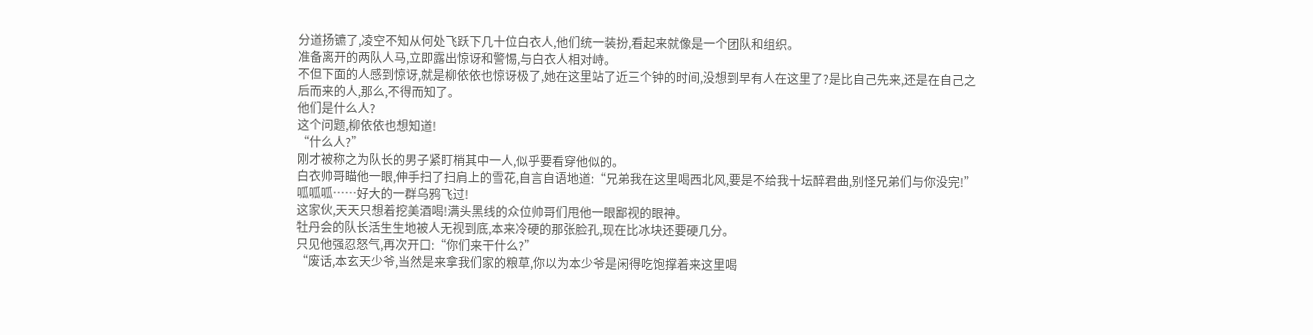分道扬镳了,凌空不知从何处飞跃下几十位白衣人,他们统一装扮,看起来就像是一个团队和组织。
准备离开的两队人马,立即露出惊讶和警惕,与白衣人相对峙。
不但下面的人感到惊讶,就是柳依依也惊讶极了,她在这里站了近三个钟的时间,没想到早有人在这里了?是比自己先来,还是在自己之后而来的人,那么,不得而知了。
他们是什么人?
这个问题,柳依依也想知道!
“什么人?”
刚才被称之为队长的男子紧盯梢其中一人,似乎要看穿他似的。
白衣帅哥瞄他一眼,伸手扫了扫肩上的雪花,自言自语地道:“兄弟我在这里喝西北风,要是不给我十坛醉君曲,别怪兄弟们与你没完!”
呱呱呱……好大的一群乌鸦飞过!
这家伙,天天只想着挖美酒喝!满头黑线的众位帅哥们甩他一眼鄙视的眼神。
牡丹会的队长活生生地被人无视到底,本来冷硬的那张脸孔,现在比冰块还要硬几分。
只见他强忍怒气,再次开口:“你们来干什么?”
“废话,本玄天少爷,当然是来拿我们家的粮草,你以为本少爷是闲得吃饱撑着来这里喝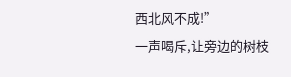西北风不成!”
一声喝斥,让旁边的树枝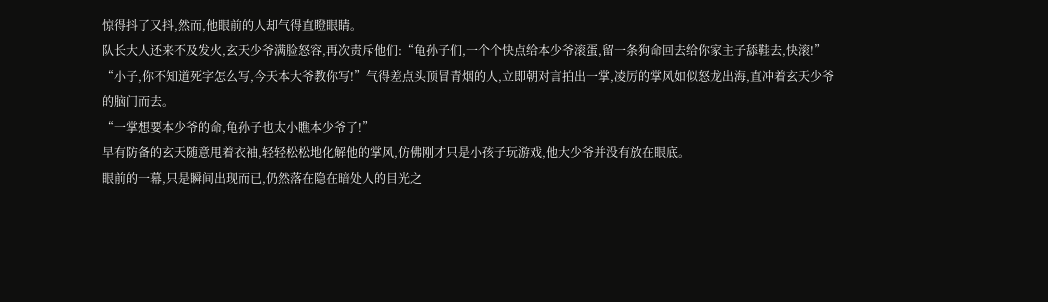惊得抖了又抖,然而,他眼前的人却气得直瞪眼睛。
队长大人还来不及发火,玄天少爷满脸怒容,再次责斥他们:“龟孙子们,一个个快点给本少爷滚蛋,留一条狗命回去给你家主子舔鞋去,快滚!”
“小子,你不知道死字怎么写,今天本大爷教你写!”气得差点头顶冒青烟的人,立即朝对言拍出一掌,凌厉的掌风如似怒龙出海,直冲着玄天少爷的脑门而去。
“一掌想要本少爷的命,龟孙子也太小瞧本少爷了!”
早有防备的玄天随意甩着衣袖,轻轻松松地化解他的掌风,仿佛刚才只是小孩子玩游戏,他大少爷并没有放在眼底。
眼前的一幕,只是瞬间出现而已,仍然落在隐在暗处人的目光之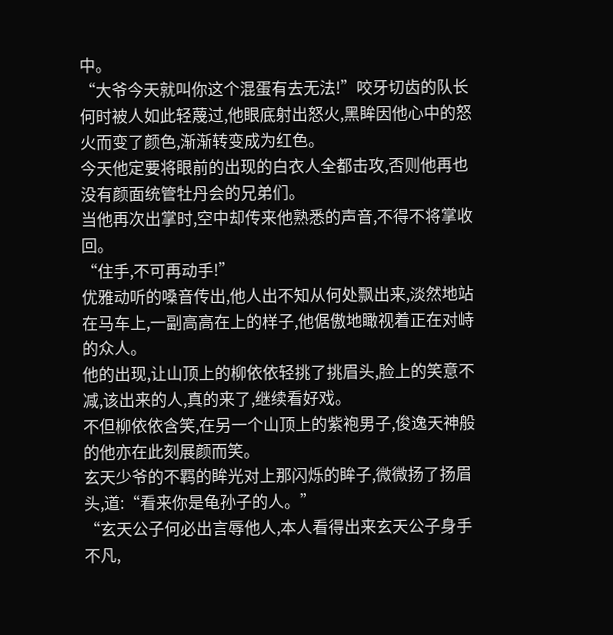中。
“大爷今天就叫你这个混蛋有去无法!”咬牙切齿的队长何时被人如此轻蔑过,他眼底射出怒火,黑眸因他心中的怒火而变了颜色,渐渐转变成为红色。
今天他定要将眼前的出现的白衣人全都击攻,否则他再也没有颜面统管牡丹会的兄弟们。
当他再次出掌时,空中却传来他熟悉的声音,不得不将掌收回。
“住手,不可再动手!”
优雅动听的嗓音传出,他人出不知从何处飘出来,淡然地站在马车上,一副高高在上的样子,他倨傲地瞰视着正在对峙的众人。
他的出现,让山顶上的柳依依轻挑了挑眉头,脸上的笑意不减,该出来的人,真的来了,继续看好戏。
不但柳依依含笑,在另一个山顶上的紫袍男子,俊逸天神般的他亦在此刻展颜而笑。
玄天少爷的不羁的眸光对上那闪烁的眸子,微微扬了扬眉头,道:“看来你是龟孙子的人。”
“玄天公子何必出言辱他人,本人看得出来玄天公子身手不凡,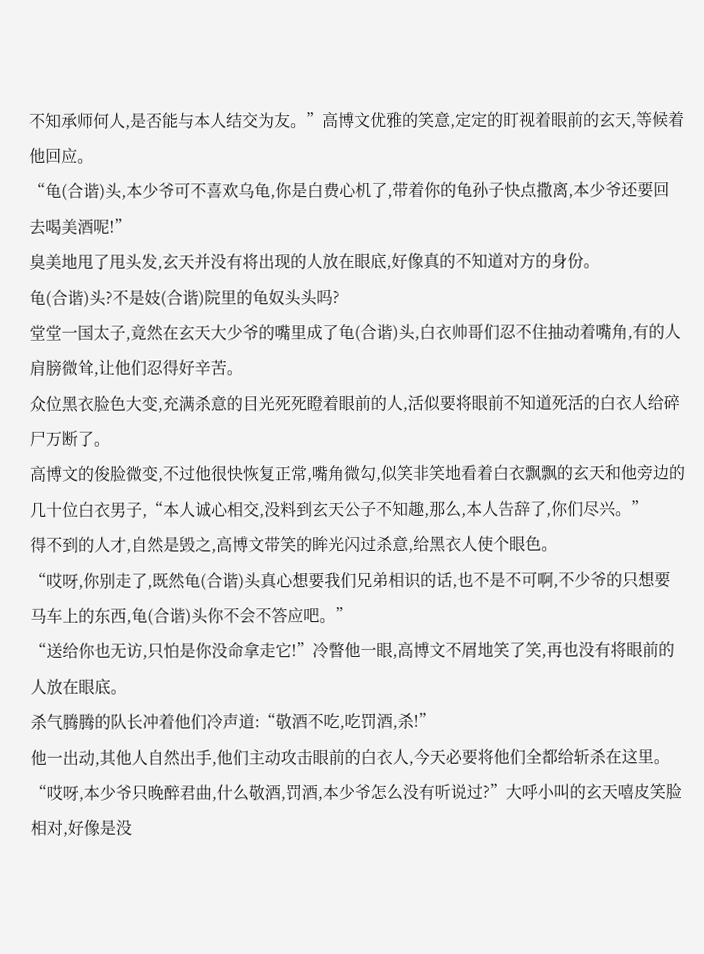不知承师何人,是否能与本人结交为友。”高博文优雅的笑意,定定的盯视着眼前的玄天,等候着他回应。
“龟(合谐)头,本少爷可不喜欢乌龟,你是白费心机了,带着你的龟孙子快点撒离,本少爷还要回去喝美酒呢!”
臭美地甩了甩头发,玄天并没有将出现的人放在眼底,好像真的不知道对方的身份。
龟(合谐)头?不是妓(合谐)院里的龟奴头头吗?
堂堂一国太子,竟然在玄天大少爷的嘴里成了龟(合谐)头,白衣帅哥们忍不住抽动着嘴角,有的人肩膀微耸,让他们忍得好辛苦。
众位黑衣脸色大变,充满杀意的目光死死瞪着眼前的人,活似要将眼前不知道死活的白衣人给碎尸万断了。
高博文的俊脸微变,不过他很快恢复正常,嘴角微勾,似笑非笑地看着白衣飘飘的玄天和他旁边的几十位白衣男子,“本人诚心相交,没料到玄天公子不知趣,那么,本人告辞了,你们尽兴。”
得不到的人才,自然是毁之,高博文带笑的眸光闪过杀意,给黑衣人使个眼色。
“哎呀,你别走了,既然龟(合谐)头真心想要我们兄弟相识的话,也不是不可啊,不少爷的只想要马车上的东西,龟(合谐)头你不会不答应吧。”
“送给你也无访,只怕是你没命拿走它!”冷瞥他一眼,高博文不屑地笑了笑,再也没有将眼前的人放在眼底。
杀气腾腾的队长冲着他们冷声道:“敬酒不吃,吃罚酒,杀!”
他一出动,其他人自然出手,他们主动攻击眼前的白衣人,今天必要将他们全都给斩杀在这里。
“哎呀,本少爷只晚醉君曲,什么敬酒,罚酒,本少爷怎么没有听说过?”大呼小叫的玄天嘻皮笑脸相对,好像是没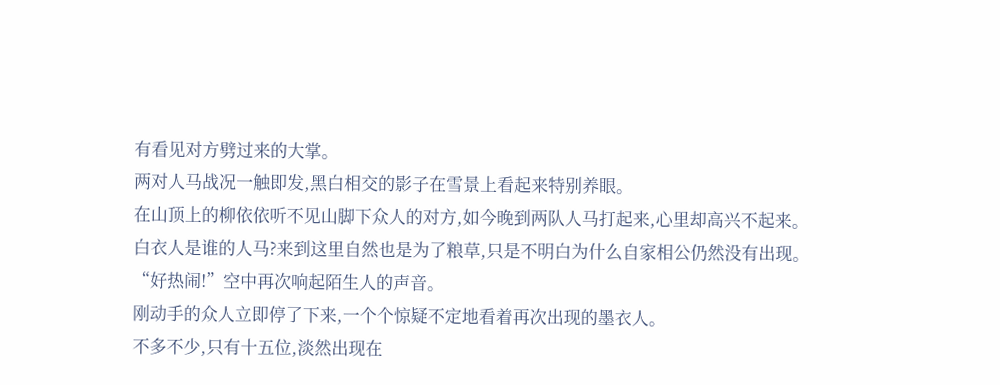有看见对方劈过来的大掌。
两对人马战况一触即发,黑白相交的影子在雪景上看起来特别养眼。
在山顶上的柳依依听不见山脚下众人的对方,如今晚到两队人马打起来,心里却高兴不起来。
白衣人是谁的人马?来到这里自然也是为了粮草,只是不明白为什么自家相公仍然没有出现。
“好热闹!”空中再次响起陌生人的声音。
刚动手的众人立即停了下来,一个个惊疑不定地看着再次出现的墨衣人。
不多不少,只有十五位,淡然出现在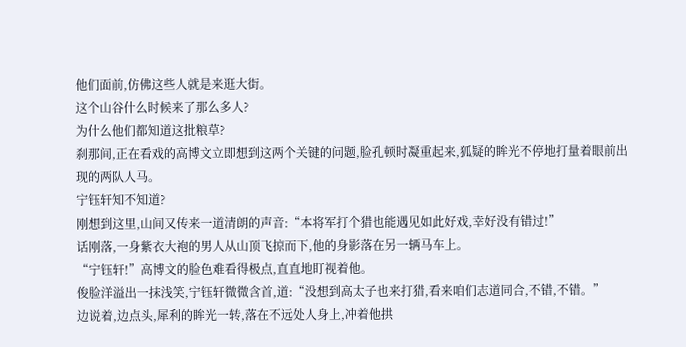他们面前,仿佛这些人就是来逛大街。
这个山谷什么时候来了那么多人?
为什么他们都知道这批粮草?
刹那间,正在看戏的高博文立即想到这两个关键的问题,脸孔顿时凝重起来,狐疑的眸光不停地打量着眼前出现的两队人马。
宁钰轩知不知道?
刚想到这里,山间又传来一道清朗的声音:“本将军打个猎也能遇见如此好戏,幸好没有错过!”
话刚落,一身紫衣大袍的男人从山顶飞掠而下,他的身影落在另一辆马车上。
“宁钰轩!”高博文的脸色难看得极点,直直地盯视着他。
俊脸洋溢出一抹浅笑,宁钰轩微微含首,道:“没想到高太子也来打猎,看来咱们志道同合,不错,不错。”
边说着,边点头,犀利的眸光一转,落在不远处人身上,冲着他拱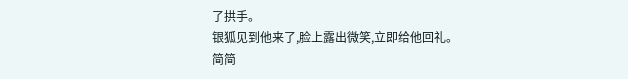了拱手。
银狐见到他来了,脸上露出微笑,立即给他回礼。
简简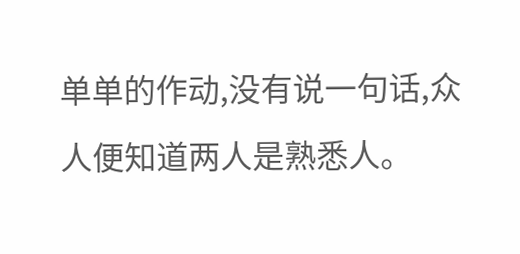单单的作动,没有说一句话,众人便知道两人是熟悉人。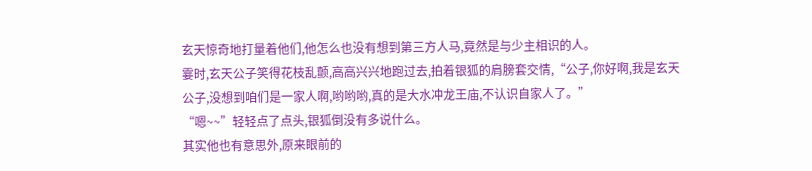玄天惊奇地打量着他们,他怎么也没有想到第三方人马,竟然是与少主相识的人。
霎时,玄天公子笑得花枝乱颤,高高兴兴地跑过去,拍着银狐的肩膀套交情,“公子,你好啊,我是玄天公子,没想到咱们是一家人啊,哟哟哟,真的是大水冲龙王庙,不认识自家人了。”
“嗯~~”轻轻点了点头,银狐倒没有多说什么。
其实他也有意思外,原来眼前的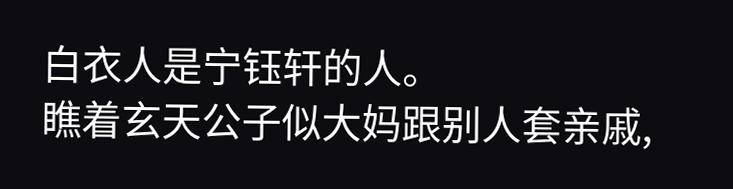白衣人是宁钰轩的人。
瞧着玄天公子似大妈跟别人套亲戚,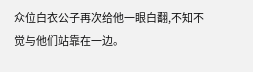众位白衣公子再次给他一眼白翻,不知不觉与他们站靠在一边。